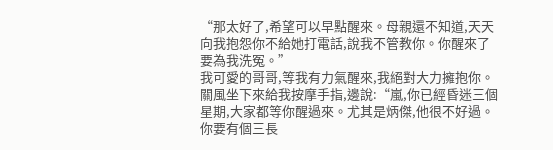“那太好了,希望可以早點醒來。母親還不知道,天天向我抱怨你不給她打電話,說我不管教你。你醒來了要為我洗冤。”
我可愛的哥哥,等我有力氣醒來,我絕對大力擁抱你。
關風坐下來給我按摩手指,邊說:“嵐,你已經昏迷三個星期,大家都等你醒過來。尤其是炳傑,他很不好過。你要有個三長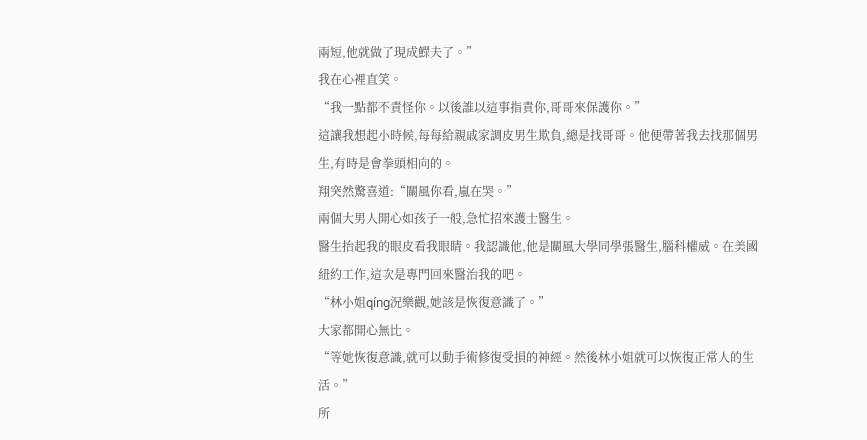兩短,他就做了現成鰥夫了。”
我在心裡直笑。
“我一點都不責怪你。以後誰以這事指責你,哥哥來保護你。”
這讓我想起小時候,每每給親戚家調皮男生欺負,總是找哥哥。他便帶著我去找那個男生,有時是會拳頭相向的。
翔突然驚喜道:“關風你看,嵐在哭。”
兩個大男人開心如孩子一般,急忙招來護士醫生。
醫生抬起我的眼皮看我眼睛。我認識他,他是關風大學同學張醫生,腦科權威。在美國紐約工作,這次是專門回來醫治我的吧。
“林小姐qíng況樂觀,她該是恢復意識了。”
大家都開心無比。
“等她恢復意識,就可以動手術修復受損的神經。然後林小姐就可以恢復正常人的生活。”
所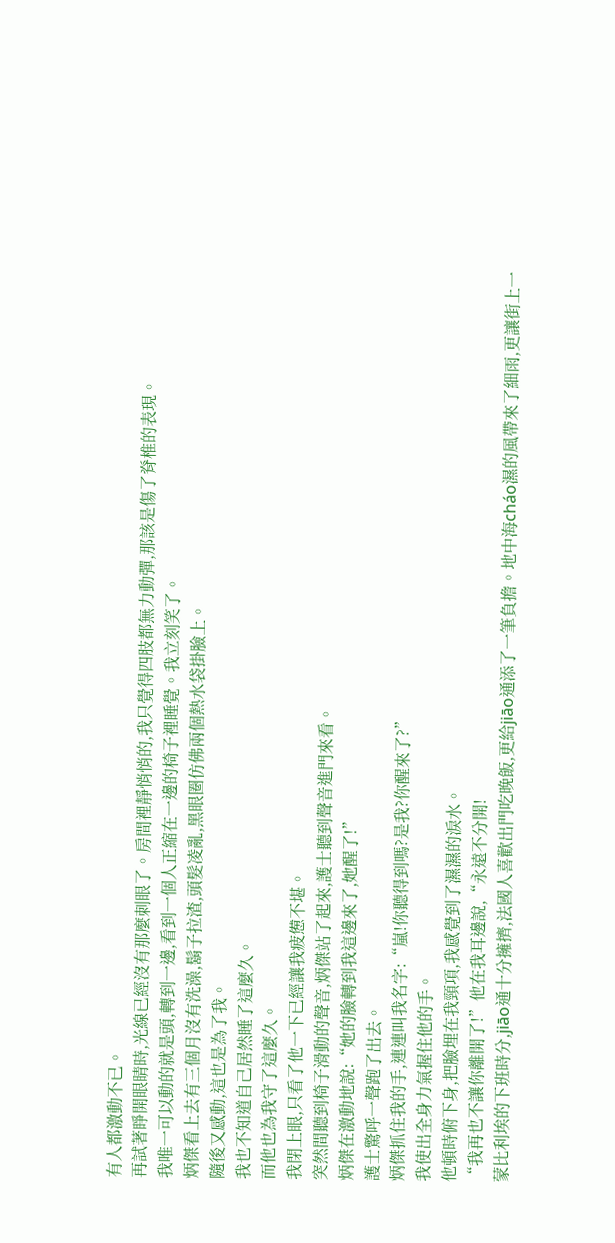有人都激動不已。
再試著睜開眼睛時,光線已經沒有那麼刺眼了。房間裡靜悄悄的,我只覺得四肢都無力動彈,那該是傷了脊椎的表現。
我唯一可以動的就是頭,轉到一邊,看到一個人正縮在一邊的椅子裡睡覺。我立刻笑了。
炳傑看上去有三個月沒有洗澡,鬍子拉渣,頭髮凌亂,黑眼圈仿佛兩個熱水袋掛臉上。
隨後又感動,這也是為了我。
我也不知道自己居然睡了這麼久。
而他也為我守了這麼久。
我閉上眼,只看了他一下已經讓我疲憊不堪。
突然間聽到椅子滑動的聲音,炳傑站了起來,護士聽到聲音進門來看。
炳傑在激動地說:“她的臉轉到我這邊來了,她醒了!”
護士驚呼一聲跑了出去。
炳傑抓住我的手,連連叫我名字:“嵐!你聽得到嗎?是我?你醒來了?”
我使出全身力氣握住他的手。
他頓時俯下身,把臉埋在我頸項,我感覺到了濕濕的淚水。
“我再也不讓你離開了!”他在我耳邊說,“永遠不分開!
蒙比利埃的下班時分,jiāo通十分擁擠,法國人喜歡出門吃晚飯,更給jiāo通添了一筆負擔。地中海cháo濕的風帶來了細雨,更讓街上一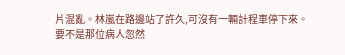片混亂。林嵐在路邊站了許久,可沒有一輛計程車停下來。
要不是那位病人忽然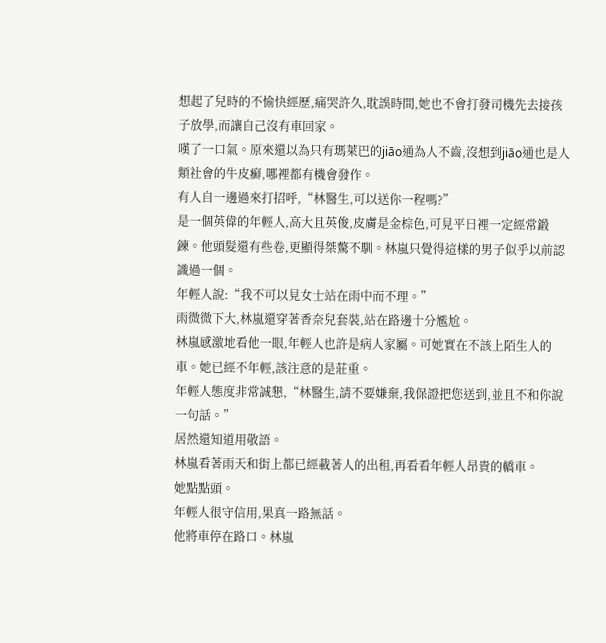想起了兒時的不愉快經歷,痛哭許久,耽誤時間,她也不會打發司機先去接孩子放學,而讓自己沒有車回家。
嘆了一口氣。原來還以為只有瑪萊巴的jiāo通為人不齒,沒想到jiāo通也是人類社會的牛皮癬,哪裡都有機會發作。
有人自一邊過來打招呼,“林醫生,可以送你一程嗎?”
是一個英偉的年輕人,高大且英俊,皮膚是金棕色,可見平日裡一定經常鍛鍊。他頭髮還有些卷,更顯得桀驁不馴。林嵐只覺得這樣的男子似乎以前認識過一個。
年輕人說:“我不可以見女士站在雨中而不理。”
雨微微下大,林嵐還穿著香奈兒套裝,站在路邊十分尷尬。
林嵐感激地看他一眼,年輕人也許是病人家屬。可她實在不該上陌生人的車。她已經不年輕,該注意的是莊重。
年輕人態度非常誠懇,“林醫生,請不要嫌棄,我保證把您送到,並且不和你說一句話。”
居然還知道用敬語。
林嵐看著雨天和街上都已經載著人的出租,再看看年輕人昂貴的轎車。
她點點頭。
年輕人很守信用,果真一路無話。
他將車停在路口。林嵐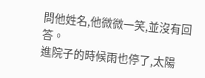問他姓名,他微微一笑,並沒有回答。
進院子的時候雨也停了,太陽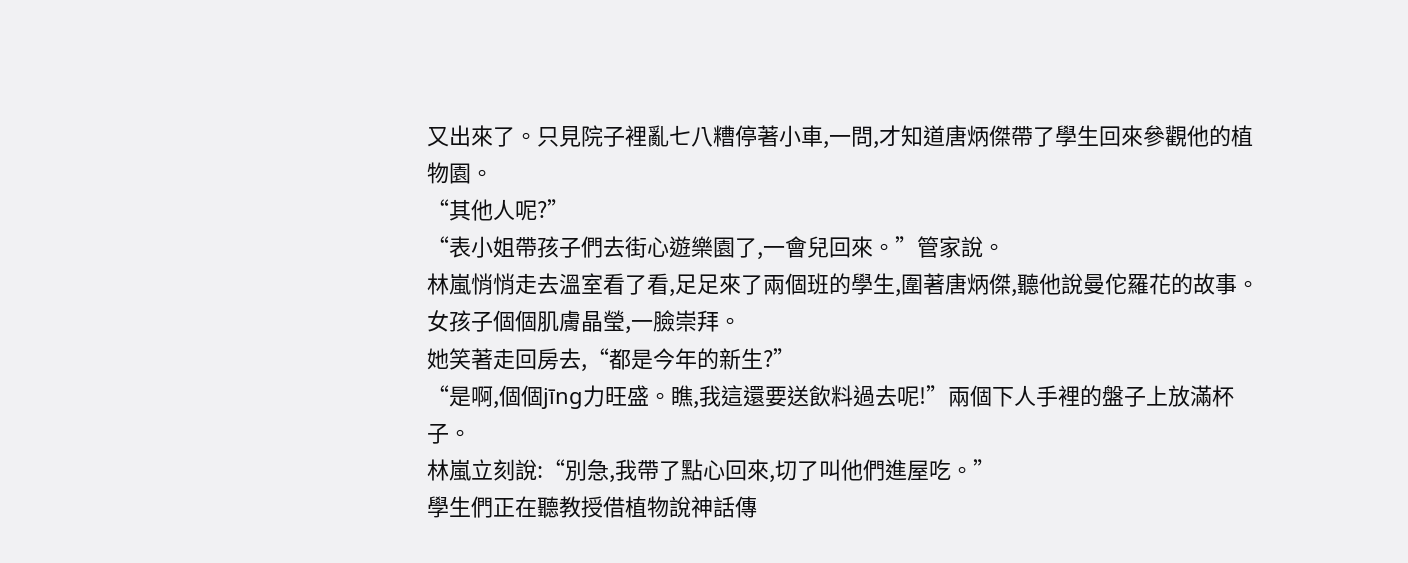又出來了。只見院子裡亂七八糟停著小車,一問,才知道唐炳傑帶了學生回來參觀他的植物園。
“其他人呢?”
“表小姐帶孩子們去街心遊樂園了,一會兒回來。”管家說。
林嵐悄悄走去溫室看了看,足足來了兩個班的學生,圍著唐炳傑,聽他說曼佗羅花的故事。女孩子個個肌膚晶瑩,一臉崇拜。
她笑著走回房去,“都是今年的新生?”
“是啊,個個jīng力旺盛。瞧,我這還要送飲料過去呢!”兩個下人手裡的盤子上放滿杯子。
林嵐立刻說:“別急,我帶了點心回來,切了叫他們進屋吃。”
學生們正在聽教授借植物說神話傳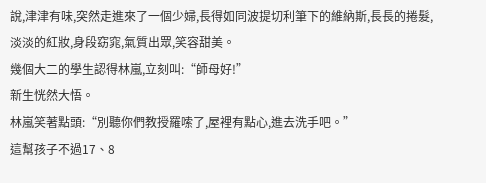說,津津有味,突然走進來了一個少婦,長得如同波提切利筆下的維納斯,長長的捲髮,淡淡的紅妝,身段窈窕,氣質出眾,笑容甜美。
幾個大二的學生認得林嵐,立刻叫:“師母好!”
新生恍然大悟。
林嵐笑著點頭:“別聽你們教授羅嗦了,屋裡有點心,進去洗手吧。”
這幫孩子不過17、8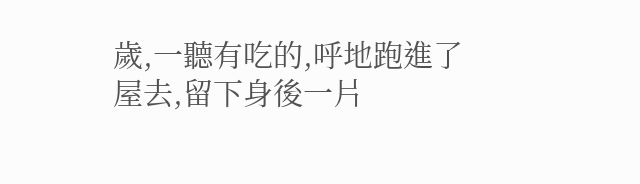歲,一聽有吃的,呼地跑進了屋去,留下身後一片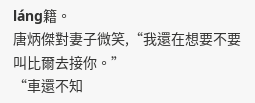láng籍。
唐炳傑對妻子微笑,“我還在想要不要叫比爾去接你。”
“車還不知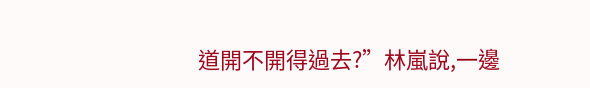道開不開得過去?”林嵐說,一邊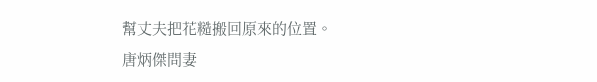幫丈夫把花糙搬回原來的位置。
唐炳傑問妻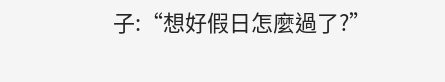子:“想好假日怎麼過了?”